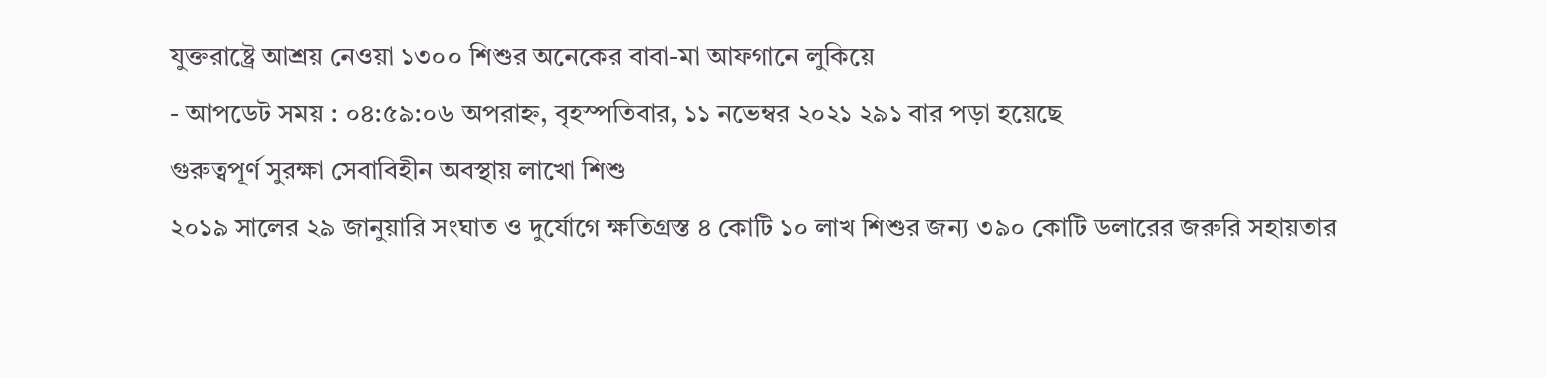যুক্তরাষ্ট্রে আশ্রয় নেওয়া ১৩০০ শিশুর অনেকের বাবা-মা আফগানে লুকিয়ে
- আপডেট সময় : ০৪:৫৯:০৬ অপরাহ্ন, বৃহস্পতিবার, ১১ নভেম্বর ২০২১ ২৯১ বার পড়া হয়েছে
গুরুত্বপূর্ণ সুরক্ষা সেবাবিহীন অবস্থায় লাখো শিশু
২০১৯ সালের ২৯ জানুয়ারি সংঘাত ও দুর্যোগে ক্ষতিগ্রস্ত ৪ কোটি ১০ লাখ শিশুর জন্য ৩৯০ কোটি ডলারের জরুরি সহায়তার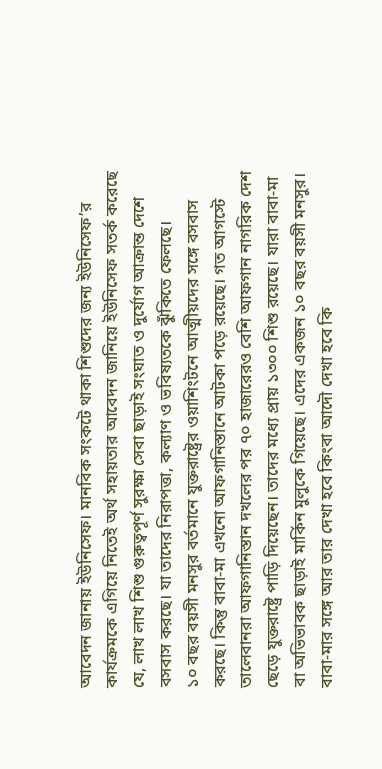আবেদন জানায় ইউনিসেফ। মানবিক সংকটে থাকা শিশুদের জন্য ইউনিসেফ’র কার্যক্রমকে এগিয়ে নিতেই অর্থ সহায়তার আবেদন জানিয়ে ইউনিসেফ সতর্ক করেছে যে, লাখ লাখ শিশু গুরুত্বপূর্ণ সুরক্ষা সেবা ছাড়াই সংঘাত ও দুর্যোগ আক্রান্ত দেশে বসবাস করছে। যা তাদের নিরাপত্তা, কল্যাণ ও ভবিষ্যতকে ঝুঁকিতে ফেলছে।
১০ বছর বয়সী মনসুর বর্তমানে যুক্তরাষ্ট্রের ওয়াশিংটনে আত্মীয়দের সঙ্গে বসবাস করছে। কিন্তু বাবা-মা এখনো আফগানিস্তানে আটকা পড়ে রয়েছে। গত আগস্টে তালেবানরা আফগানিস্তান দখলের পর ৭০ হাজারেরও বেশি আফগান নাগরিক দেশ ছেড়ে যুক্তরাষ্ট্রে পাড়ি দিয়েছেন। তাদের মধ্যে প্রায় ১৩০০ শিশু রয়েছে। যারা বাবা-মা বা অভিভাবক ছাড়াই মার্কিন মুলুকে গিয়েছে। এদের একজন ১০ বছর বয়সী মনসুর। বাবা-মার সঙ্গে আর তার দেখা হবে কিংবা আদৌ দেখা হবে কি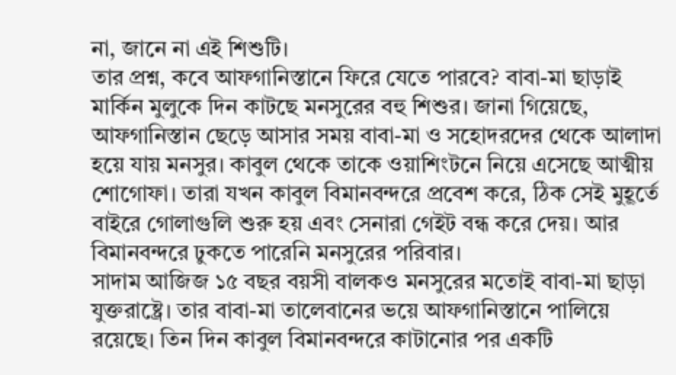না, জানে না এই শিশুটি।
তার প্রশ্ন, কবে আফগানিস্তানে ফিরে যেতে পারবে? বাবা-মা ছাড়াই মার্কিন মুলুকে দিন কাটছে মনসুরের বহু শিশুর। জানা গিয়েছে, আফগানিস্তান ছেড়ে আসার সময় বাবা-মা ও সহোদরদের থেকে আলাদা হয়ে যায় মনসুর। কাবুল থেকে তাকে ওয়াশিংটনে নিয়ে এসেছে আত্মীয় শোগোফা। তারা যখন কাবুল বিমানবন্দরে প্রবেশ করে, ঠিক সেই মুহূর্তে বাইরে গোলাগুলি শুরু হয় এবং সেনারা গেইট বন্ধ করে দেয়। আর বিমানবন্দরে ঢুকতে পারেনি মনসুরের পরিবার।
সাদাম আজিজ ১৫ বছর বয়সী বালকও মনসুরের মতোই বাবা-মা ছাড়া যুক্তরাষ্ট্রে। তার বাবা-মা তালেবানের ভয়ে আফগানিস্তানে পালিয়ে রয়েছে। তিন দিন কাবুল বিমানবন্দরে কাটানোর পর একটি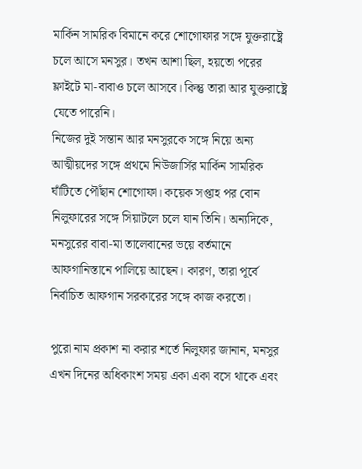মার্কিন সামরিক বিমানে করে শোগোফার সঙ্গে যুক্তরাষ্ট্রে চলে আসে মনসুর। তখন আশা ছিল, হয়তো পরের ফ্লাইটে মা-বাবাও চলে আসবে। কিন্তু তারা আর যুক্তরাষ্ট্রে যেতে পারেনি।
নিজের দুই সন্তান আর মনসুরকে সঙ্গে নিয়ে অন্য আত্মীয়দের সঙ্গে প্রথমে নিউজার্সির মার্কিন সামরিক ঘাঁটিতে পৌঁছান শোগোফা। কয়েক সপ্তাহ পর বোন নিলুফারের সঙ্গে সিয়াটলে চলে যান তিনি। অন্যদিকে, মনসুরের বাবা-মা তালেবানের ভয়ে বর্তমানে আফগানিস্তানে পালিয়ে আছেন। কারণ, তারা পূর্বে নির্বাচিত আফগান সরকারের সঙ্গে কাজ করতো।

পুরো নাম প্রকাশ না করার শর্তে নিলুফার জানান, মনসুর এখন দিনের অধিকাংশ সময় একা একা বসে থাকে এবং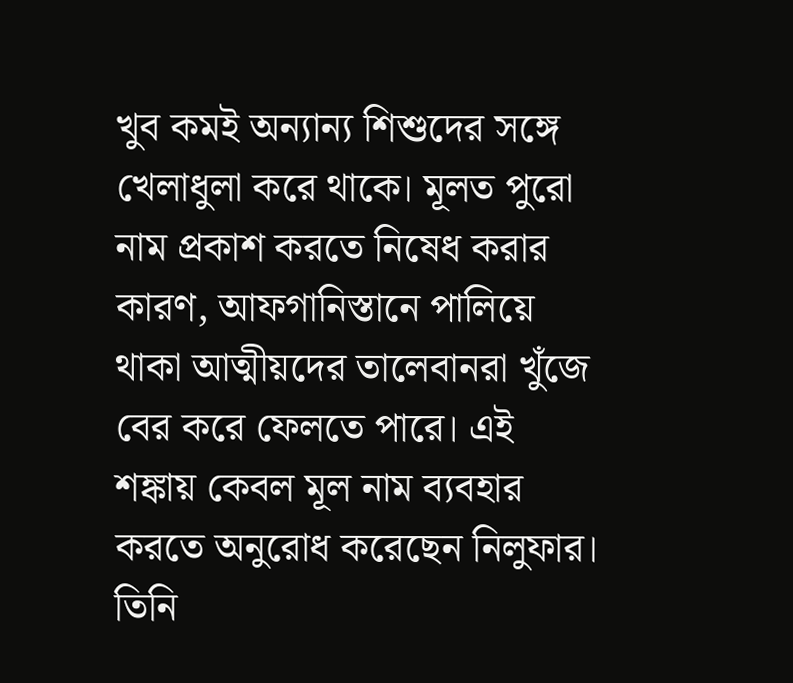খুব কমই অন্যান্য শিশুদের সঙ্গে খেলাধুলা করে থাকে। মূলত পুরো নাম প্রকাশ করতে নিষেধ করার কারণ, আফগানিস্তানে পালিয়ে থাকা আত্মীয়দের তালেবানরা খুঁজে বের করে ফেলতে পারে। এই শঙ্কায় কেবল মূল নাম ব্যবহার করতে অনুরোধ করেছেন নিলুফার।
তিনি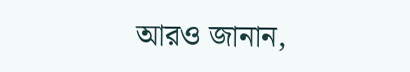আরও জানান,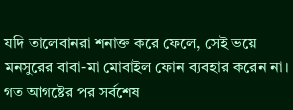যদি তালেবানরা শনাক্ত করে ফেলে, সেই ভয়ে মনসুরের বাবা-মা মোবাইল ফোন ব্যবহার করেন না। গত আগষ্টের পর সর্বশেষ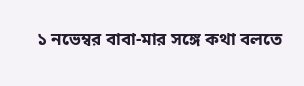১ নভেম্বর বাবা-মার সঙ্গে কথা বলতে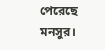পেরেছে মনসুর।